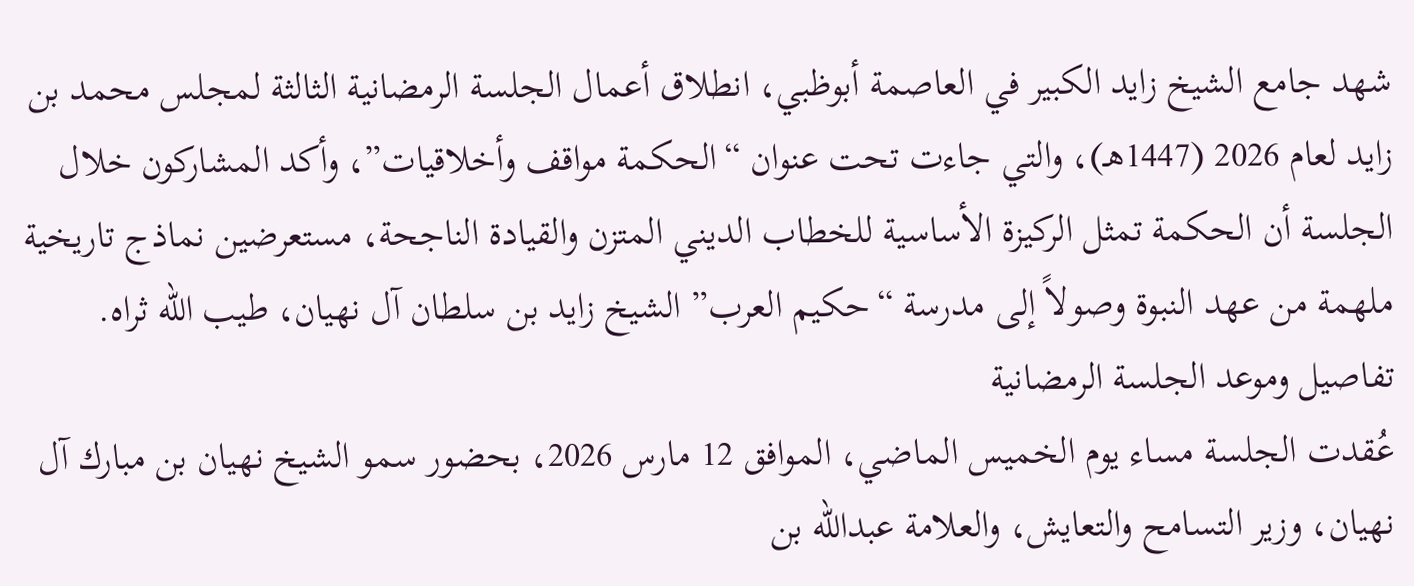شهد جامع الشيخ زايد الكبير في العاصمة أبوظبي، انطلاق أعمال الجلسة الرمضانية الثالثة لمجلس محمد بن زايد لعام 2026 (1447هـ)، والتي جاءت تحت عنوان “الحكمة مواقف وأخلاقيات”، وأكد المشاركون خلال الجلسة أن الحكمة تمثل الركيزة الأساسية للخطاب الديني المتزن والقيادة الناجحة، مستعرضين نماذج تاريخية ملهمة من عهد النبوة وصولاً إلى مدرسة “حكيم العرب” الشيخ زايد بن سلطان آل نهيان، طيب الله ثراه.
تفاصيل وموعد الجلسة الرمضانية
عُقدت الجلسة مساء يوم الخميس الماضي، الموافق 12 مارس 2026، بحضور سمو الشيخ نهيان بن مبارك آل نهيان، وزير التسامح والتعايش، والعلامة عبدالله بن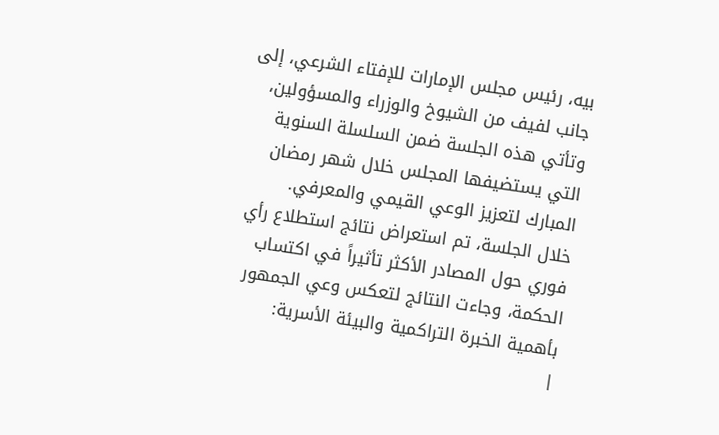بيه، رئيس مجلس الإمارات للإفتاء الشرعي، إلى جانب لفيف من الشيوخ والوزراء والمسؤولين، وتأتي هذه الجلسة ضمن السلسلة السنوية التي يستضيفها المجلس خلال شهر رمضان المبارك لتعزيز الوعي القيمي والمعرفي.
خلال الجلسة، تم استعراض نتائج استطلاع رأي فوري حول المصادر الأكثر تأثيراً في اكتساب الحكمة، وجاءت النتائج لتعكس وعي الجمهور بأهمية الخبرة التراكمية والبيئة الأسرية:
|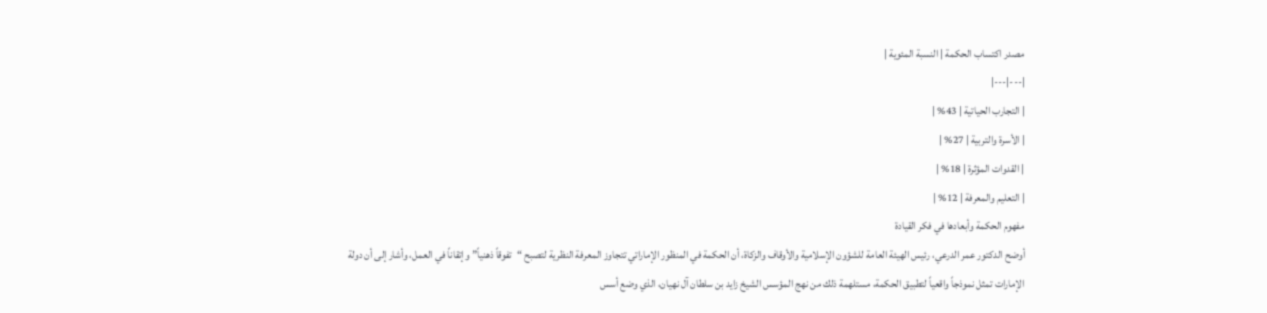مصدر اكتساب الحكمة | النسبة المئوية |
|---|---|
| التجارب الحياتية | 43% |
| الأسرة والتربية | 27% |
| القدوات المؤثرة | 18% |
| التعليم والمعرفة | 12% |
مفهوم الحكمة وأبعادها في فكر القيادة
أوضح الدكتور عمر الدرعي، رئيس الهيئة العامة للشؤون الإسلامية والأوقاف والزكاة، أن الحكمة في المنظور الإماراتي تتجاوز المعرفة النظرية لتصبح “تفوقاً ذهنياً” وإتقاناً في العمل، وأشار إلى أن دولة الإمارات تمثل نموذجاً واقعياً لتطبيق الحكمة، مستلهمة ذلك من نهج المؤسس الشيخ زايد بن سلطان آل نهيان، الذي وضع أسس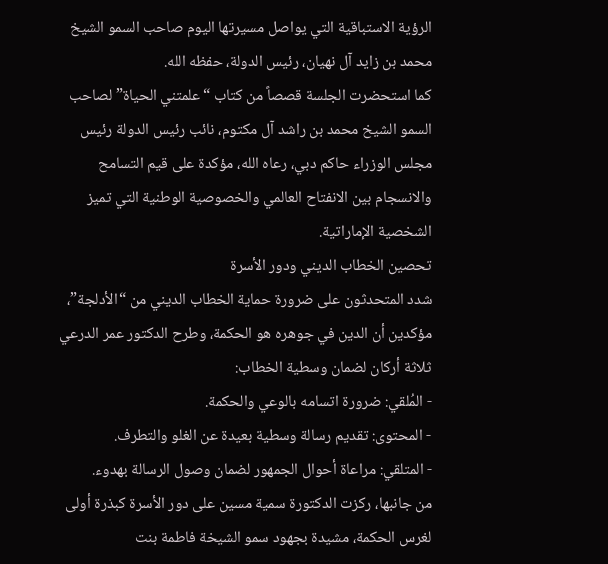الرؤية الاستباقية التي يواصل مسيرتها اليوم صاحب السمو الشيخ محمد بن زايد آل نهيان، رئيس الدولة، حفظه الله.
كما استحضرت الجلسة قصصاً من كتاب “علمتني الحياة” لصاحب السمو الشيخ محمد بن راشد آل مكتوم، نائب رئيس الدولة رئيس مجلس الوزراء حاكم دبي، رعاه الله، مؤكدة على قيم التسامح والانسجام بين الانفتاح العالمي والخصوصية الوطنية التي تميز الشخصية الإماراتية.
تحصين الخطاب الديني ودور الأسرة
شدد المتحدثون على ضرورة حماية الخطاب الديني من “الأدلجة”، مؤكدين أن الدين في جوهره هو الحكمة، وطرح الدكتور عمر الدرعي ثلاثة أركان لضمان وسطية الخطاب:
- المُلقي: ضرورة اتسامه بالوعي والحكمة.
- المحتوى: تقديم رسالة وسطية بعيدة عن الغلو والتطرف.
- المتلقي: مراعاة أحوال الجمهور لضمان وصول الرسالة بهدوء.
من جانبها، ركزت الدكتورة سمية مسين على دور الأسرة كبذرة أولى لغرس الحكمة، مشيدة بجهود سمو الشيخة فاطمة بنت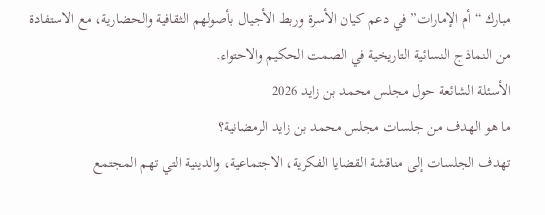مبارك “أم الإمارات” في دعم كيان الأسرة وربط الأجيال بأصولهم الثقافية والحضارية، مع الاستفادة من النماذج النسائية التاريخية في الصمت الحكيم والاحتواء.
الأسئلة الشائعة حول مجلس محمد بن زايد 2026
ما هو الهدف من جلسات مجلس محمد بن زايد الرمضانية؟
تهدف الجلسات إلى مناقشة القضايا الفكرية، الاجتماعية، والدينية التي تهم المجتمع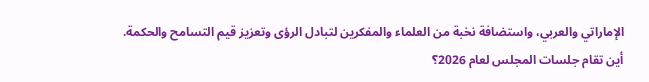الإماراتي والعربي، واستضافة نخبة من العلماء والمفكرين لتبادل الرؤى وتعزيز قيم التسامح والحكمة.
أين تقام جلسات المجلس لعام 2026؟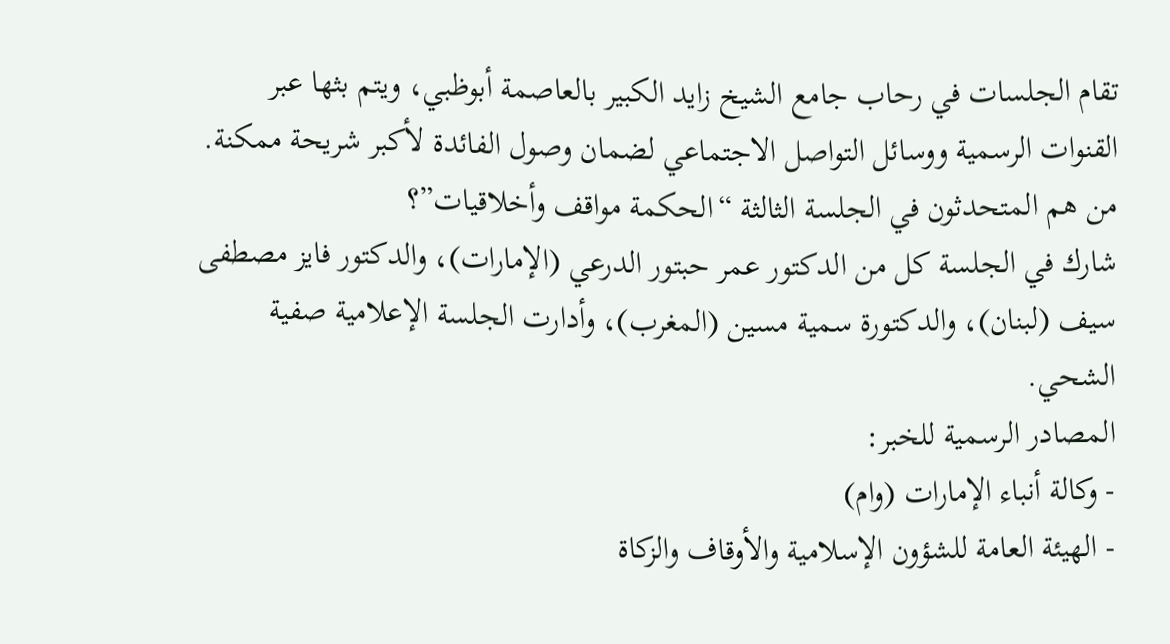تقام الجلسات في رحاب جامع الشيخ زايد الكبير بالعاصمة أبوظبي، ويتم بثها عبر القنوات الرسمية ووسائل التواصل الاجتماعي لضمان وصول الفائدة لأكبر شريحة ممكنة.
من هم المتحدثون في الجلسة الثالثة “الحكمة مواقف وأخلاقيات”؟
شارك في الجلسة كل من الدكتور عمر حبتور الدرعي (الإمارات)، والدكتور فايز مصطفى سيف (لبنان)، والدكتورة سمية مسين (المغرب)، وأدارت الجلسة الإعلامية صفية الشحي.
المصادر الرسمية للخبر:
- وكالة أنباء الإمارات (وام)
- الهيئة العامة للشؤون الإسلامية والأوقاف والزكاة